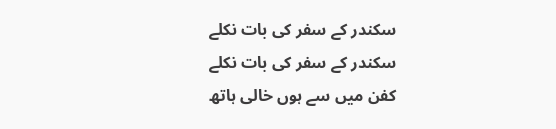سکندر کے سفر کی بات نکلے
سکندر کے سفر کی بات نکلے
کفن میں سے ہوں خالی ہاتھ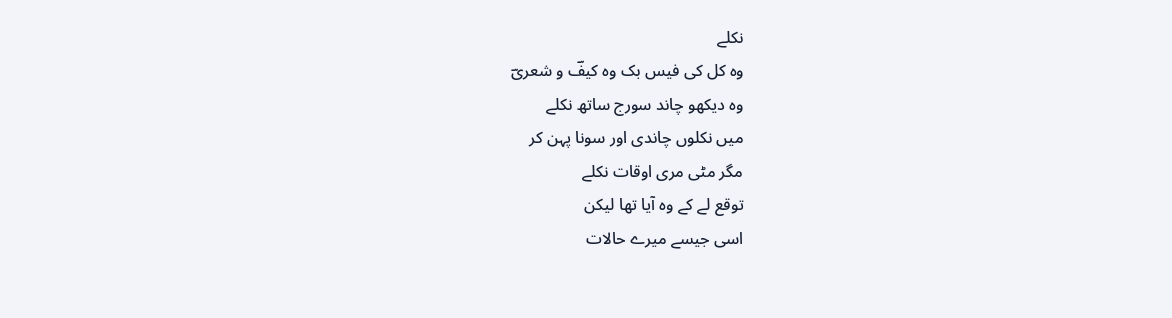نکلے
وہ کل کی فیس بک وہ کیفؔ و شعریؔ
وہ دیکھو چاند سورج ساتھ نکلے
میں نکلوں چاندی اور سونا پہن کر
مگر مٹی مری اوقات نکلے
توقع لے کے وہ آیا تھا لیکن
اسی جیسے میرے حالات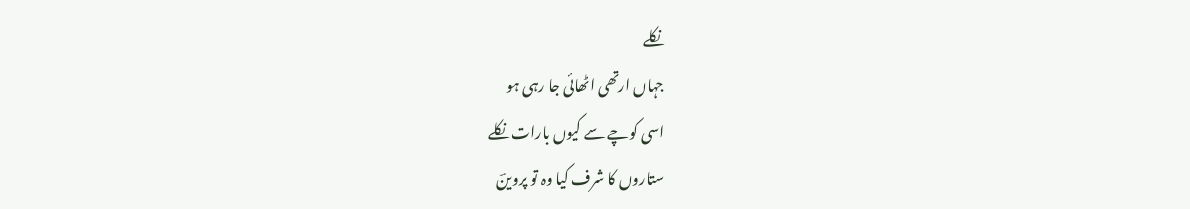نکلے
جہاں ارتھی اٹھائی جا رہی ہو
اسی کوچے سے کیوں بارات نکلے
ستاروں کا شرف کیا وہ تو پروینؔ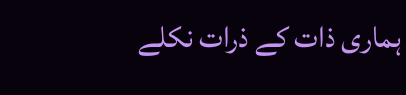ہماری ذات کے ذرات نکلے